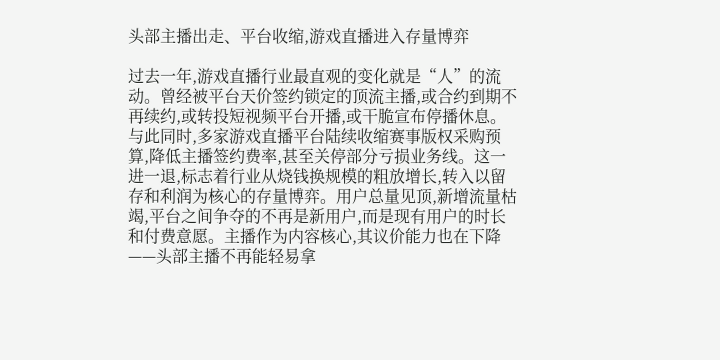头部主播出走、平台收缩,游戏直播进入存量博弈

过去一年,游戏直播行业最直观的变化就是“人”的流动。曾经被平台天价签约锁定的顶流主播,或合约到期不再续约,或转投短视频平台开播,或干脆宣布停播休息。与此同时,多家游戏直播平台陆续收缩赛事版权采购预算,降低主播签约费率,甚至关停部分亏损业务线。这一进一退,标志着行业从烧钱换规模的粗放增长,转入以留存和利润为核心的存量博弈。用户总量见顶,新增流量枯竭,平台之间争夺的不再是新用户,而是现有用户的时长和付费意愿。主播作为内容核心,其议价能力也在下降——头部主播不再能轻易拿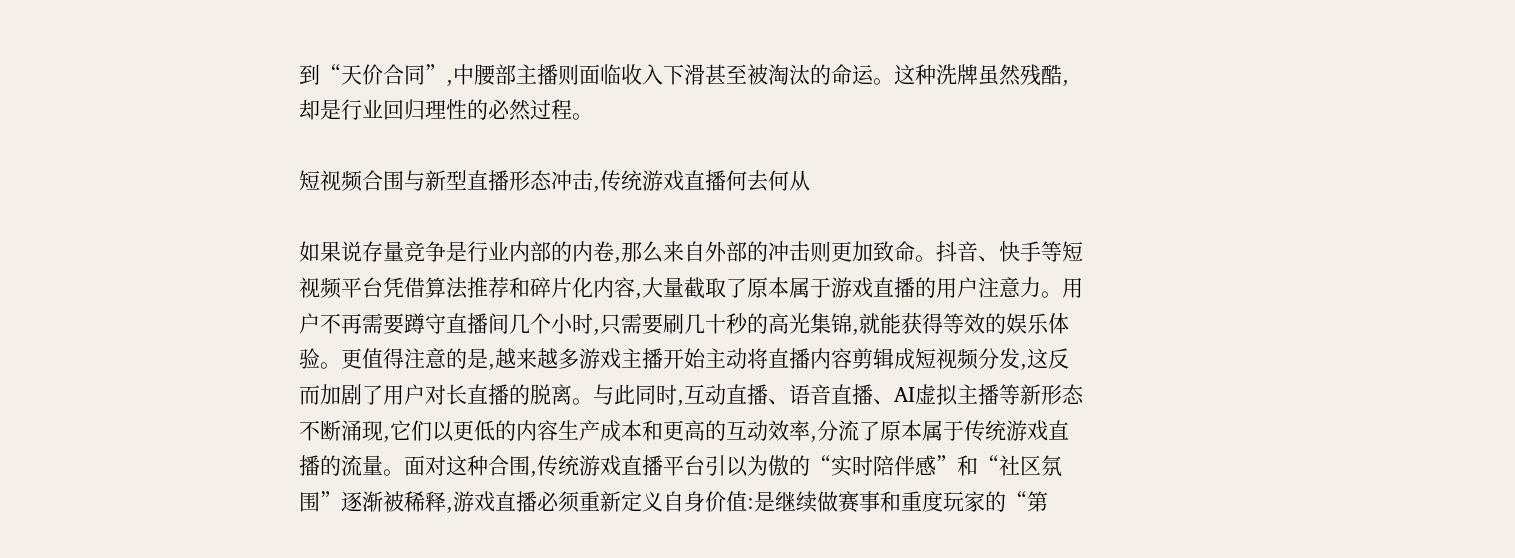到“天价合同”,中腰部主播则面临收入下滑甚至被淘汰的命运。这种洗牌虽然残酷,却是行业回归理性的必然过程。

短视频合围与新型直播形态冲击,传统游戏直播何去何从

如果说存量竞争是行业内部的内卷,那么来自外部的冲击则更加致命。抖音、快手等短视频平台凭借算法推荐和碎片化内容,大量截取了原本属于游戏直播的用户注意力。用户不再需要蹲守直播间几个小时,只需要刷几十秒的高光集锦,就能获得等效的娱乐体验。更值得注意的是,越来越多游戏主播开始主动将直播内容剪辑成短视频分发,这反而加剧了用户对长直播的脱离。与此同时,互动直播、语音直播、AI虚拟主播等新形态不断涌现,它们以更低的内容生产成本和更高的互动效率,分流了原本属于传统游戏直播的流量。面对这种合围,传统游戏直播平台引以为傲的“实时陪伴感”和“社区氛围”逐渐被稀释,游戏直播必须重新定义自身价值:是继续做赛事和重度玩家的“第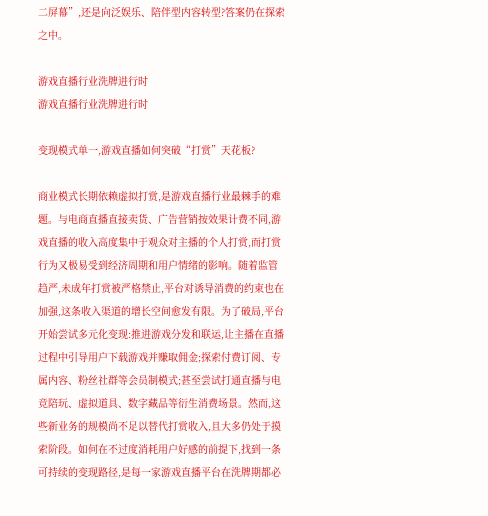二屏幕”,还是向泛娱乐、陪伴型内容转型?答案仍在探索之中。

游戏直播行业洗牌进行时
游戏直播行业洗牌进行时

变现模式单一,游戏直播如何突破“打赏”天花板?

商业模式长期依赖虚拟打赏,是游戏直播行业最棘手的难题。与电商直播直接卖货、广告营销按效果计费不同,游戏直播的收入高度集中于观众对主播的个人打赏,而打赏行为又极易受到经济周期和用户情绪的影响。随着监管趋严,未成年打赏被严格禁止,平台对诱导消费的约束也在加强,这条收入渠道的增长空间愈发有限。为了破局,平台开始尝试多元化变现:推进游戏分发和联运,让主播在直播过程中引导用户下载游戏并赚取佣金;探索付费订阅、专属内容、粉丝社群等会员制模式;甚至尝试打通直播与电竞陪玩、虚拟道具、数字藏品等衍生消费场景。然而,这些新业务的规模尚不足以替代打赏收入,且大多仍处于摸索阶段。如何在不过度消耗用户好感的前提下,找到一条可持续的变现路径,是每一家游戏直播平台在洗牌期都必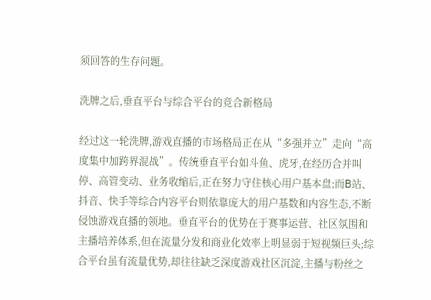须回答的生存问题。

洗牌之后,垂直平台与综合平台的竞合新格局

经过这一轮洗牌,游戏直播的市场格局正在从“多强并立”走向“高度集中加跨界混战”。传统垂直平台如斗鱼、虎牙,在经历合并叫停、高管变动、业务收缩后,正在努力守住核心用户基本盘;而B站、抖音、快手等综合内容平台则依靠庞大的用户基数和内容生态,不断侵蚀游戏直播的领地。垂直平台的优势在于赛事运营、社区氛围和主播培养体系,但在流量分发和商业化效率上明显弱于短视频巨头;综合平台虽有流量优势,却往往缺乏深度游戏社区沉淀,主播与粉丝之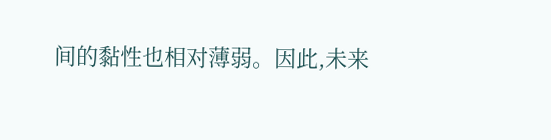间的黏性也相对薄弱。因此,未来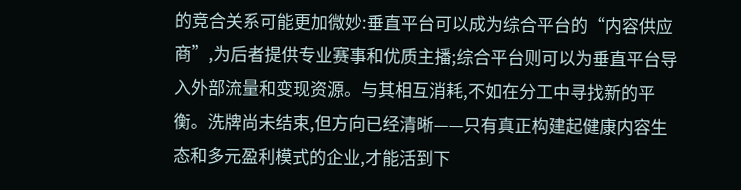的竞合关系可能更加微妙:垂直平台可以成为综合平台的“内容供应商”,为后者提供专业赛事和优质主播;综合平台则可以为垂直平台导入外部流量和变现资源。与其相互消耗,不如在分工中寻找新的平衡。洗牌尚未结束,但方向已经清晰——只有真正构建起健康内容生态和多元盈利模式的企业,才能活到下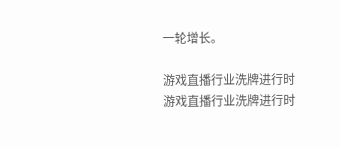一轮增长。

游戏直播行业洗牌进行时
游戏直播行业洗牌进行时